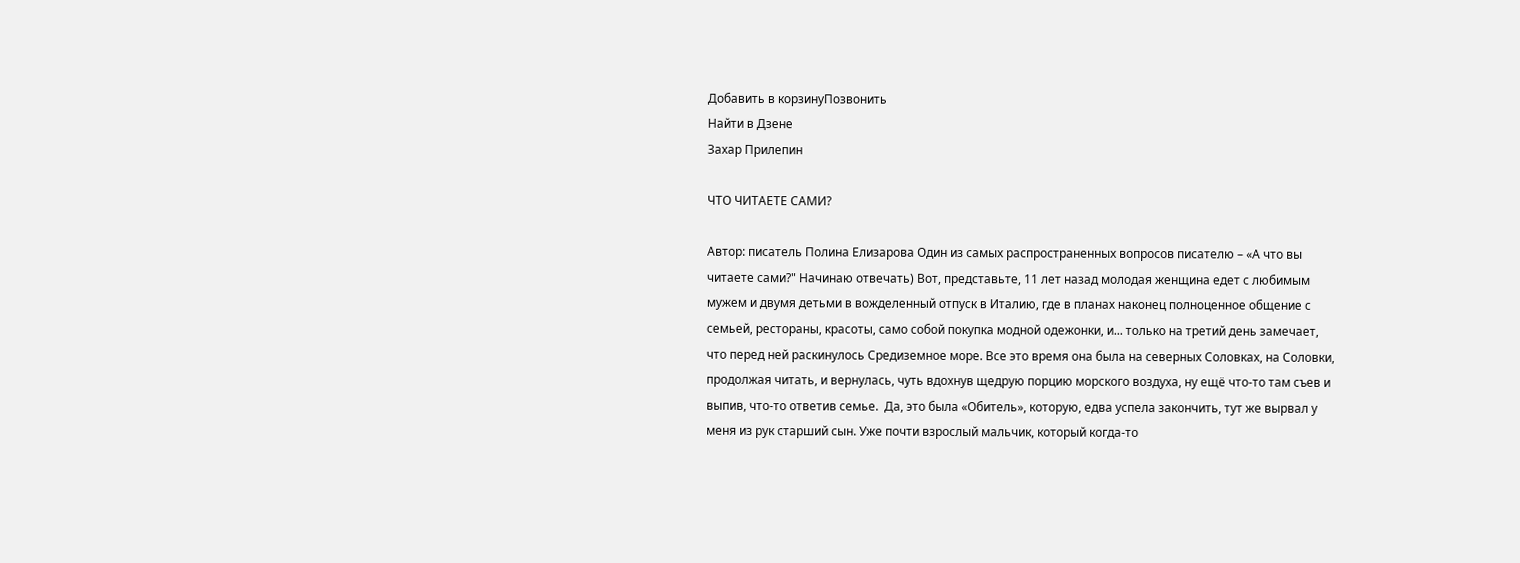Добавить в корзинуПозвонить
Найти в Дзене
Захар Прилепин

ЧТО ЧИТАЕТЕ САМИ?

Автор: писатель Полина Елизарова Один из самых распространенных вопросов писателю – «А что вы читаете сами?" Начинаю отвечать) Вот, представьте, 11 лет назад молодая женщина едет с любимым мужем и двумя детьми в вожделенный отпуск в Италию, где в планах наконец полноценное общение с семьей, рестораны, красоты, само собой покупка модной одежонки, и... только на третий день замечает, что перед ней раскинулось Средиземное море. Все это время она была на северных Соловках, на Соловки, продолжая читать, и вернулась, чуть вдохнув щедрую порцию морского воздуха, ну ещё что-то там съев и выпив, что-то ответив семье.  Да, это была «Обитель», которую, едва успела закончить, тут же вырвал у меня из рук старший сын. Уже почти взрослый мальчик, который когда-то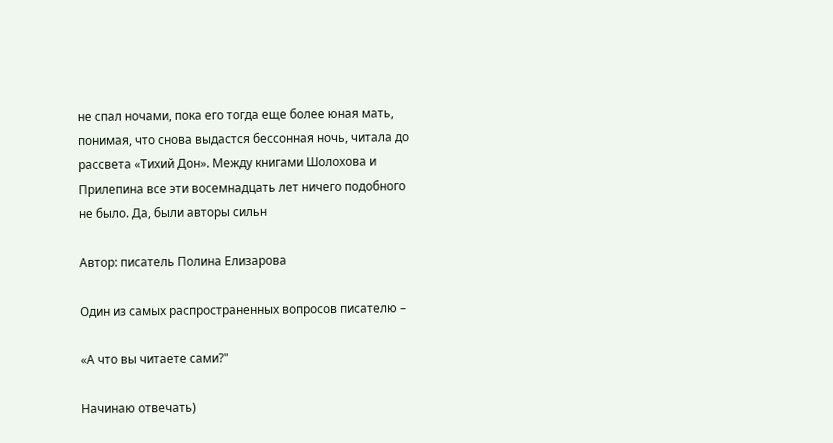не спал ночами, пока его тогда еще более юная мать, понимая, что снова выдастся бессонная ночь, читала до рассвета «Тихий Дон». Между книгами Шолохова и Прилепина все эти восемнадцать лет ничего подобного не было. Да, были авторы сильн

Автор: писатель Полина Елизарова

Один из самых распространенных вопросов писателю –

«А что вы читаете сами?"

Начинаю отвечать)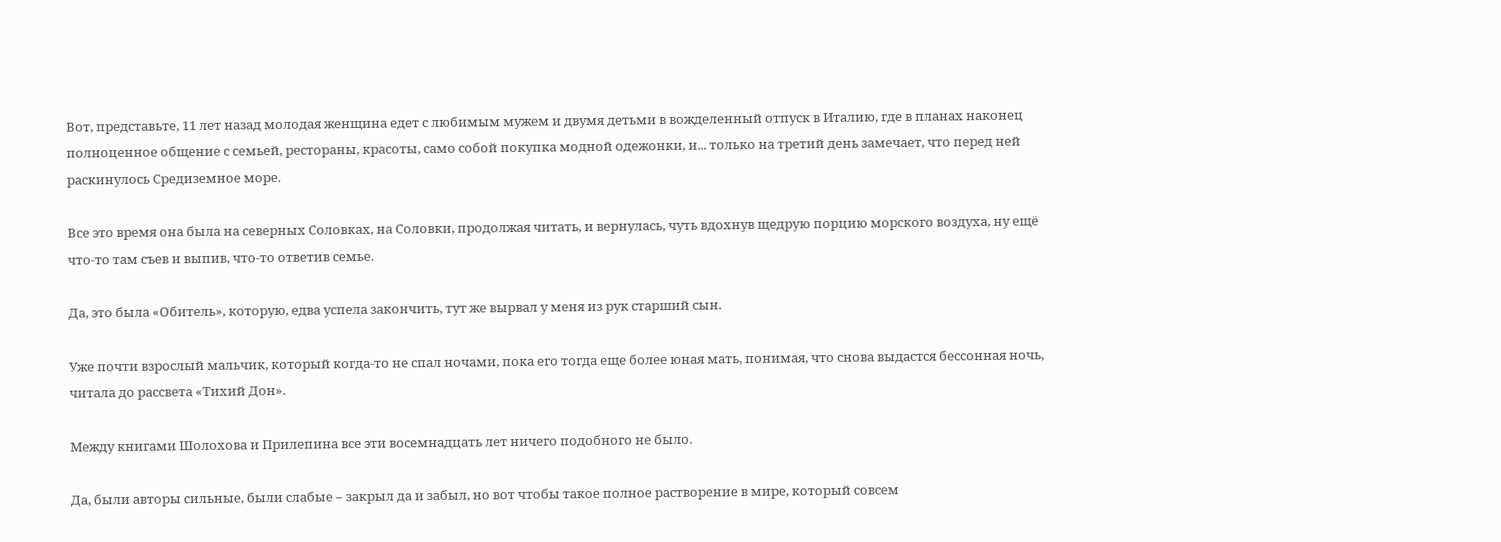Вот, представьте, 11 лет назад молодая женщина едет с любимым мужем и двумя детьми в вожделенный отпуск в Италию, где в планах наконец полноценное общение с семьей, рестораны, красоты, само собой покупка модной одежонки, и... только на третий день замечает, что перед ней раскинулось Средиземное море.

Все это время она была на северных Соловках, на Соловки, продолжая читать, и вернулась, чуть вдохнув щедрую порцию морского воздуха, ну ещё что-то там съев и выпив, что-то ответив семье.

Да, это была «Обитель», которую, едва успела закончить, тут же вырвал у меня из рук старший сын.

Уже почти взрослый мальчик, который когда-то не спал ночами, пока его тогда еще более юная мать, понимая, что снова выдастся бессонная ночь, читала до рассвета «Тихий Дон».

Между книгами Шолохова и Прилепина все эти восемнадцать лет ничего подобного не было.

Да, были авторы сильные, были слабые – закрыл да и забыл, но вот чтобы такое полное растворение в мире, который совсем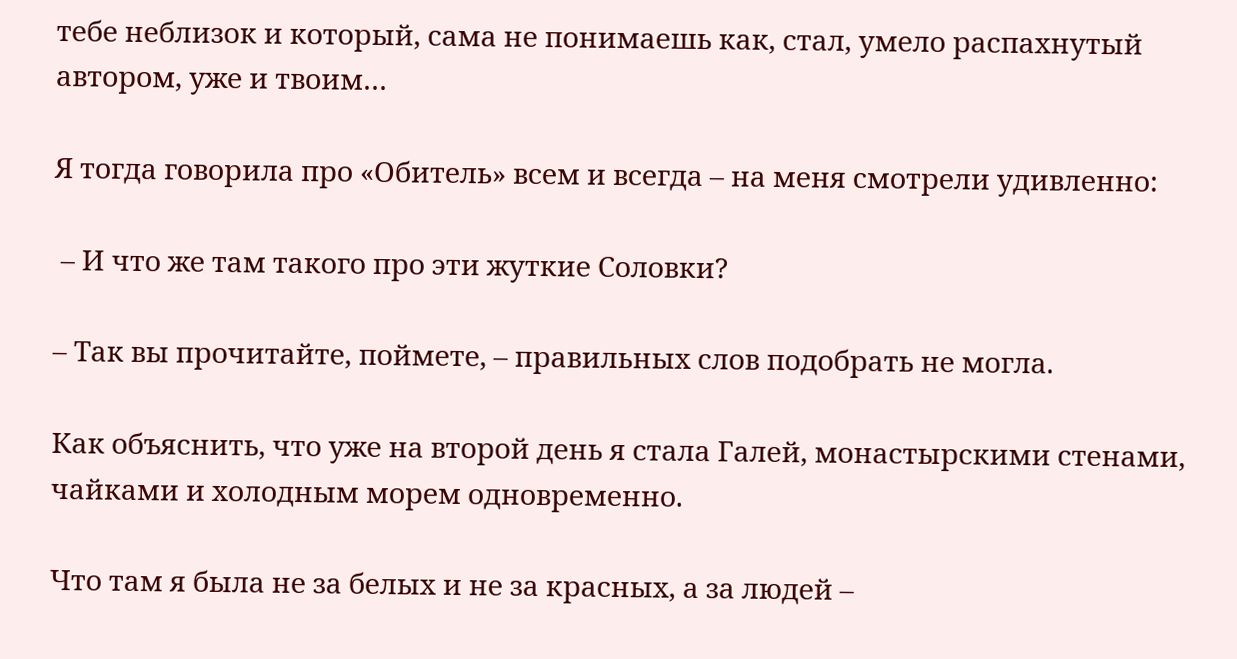тебе неблизок и который, сама не понимаешь как, стал, умело распахнутый автором, уже и твоим…

Я тогда говорила про «Обитель» всем и всегда – на меня смотрели удивленно:

 – И что же там такого про эти жуткие Соловки?

– Так вы прочитайте, поймете, – правильных слов подобрать не могла.

Как объяснить, что уже на второй день я стала Галей, монастырскими стенами, чайками и холодным морем одновременно.

Что там я была не за белых и не за красных, а за людей –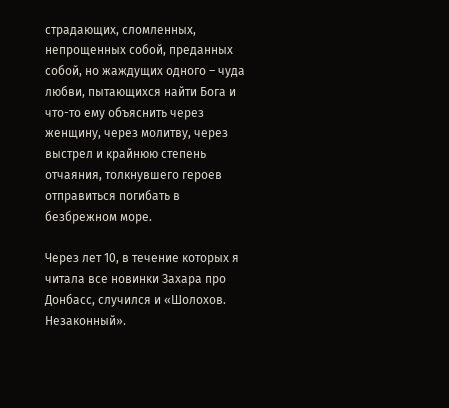страдающих, сломленных, непрощенных собой, преданных собой, но жаждущих одного – чуда любви, пытающихся найти Бога и что-то ему объяснить через женщину, через молитву, через выстрел и крайнюю степень отчаяния, толкнувшего героев отправиться погибать в безбрежном море.

Через лет 10, в течение которых я читала все новинки Захара про Донбасс, случился и «Шолохов. Незаконный».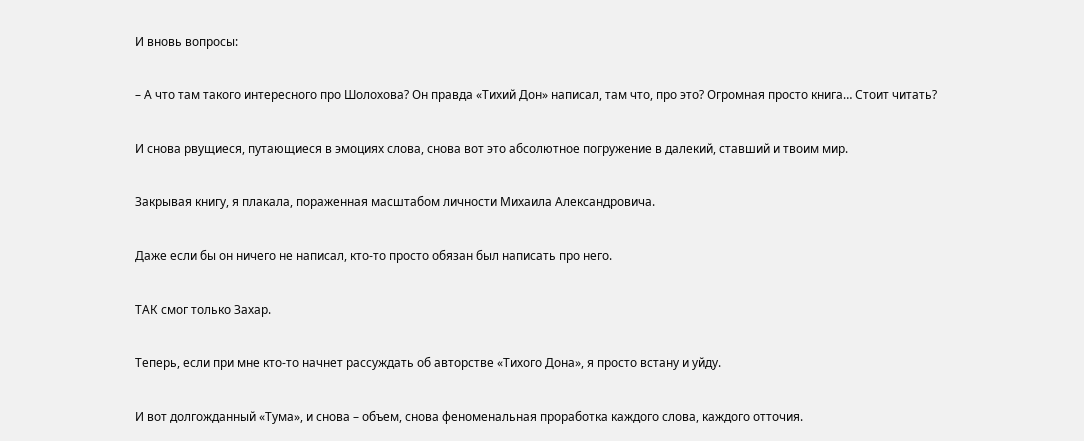И вновь вопросы:

– А что там такого интересного про Шолохова? Он правда «Тихий Дон» написал, там что, про это? Огромная просто книга… Стоит читать?

И снова рвущиеся, путающиеся в эмоциях слова, снова вот это абсолютное погружение в далекий, ставший и твоим мир.

Закрывая книгу, я плакала, пораженная масштабом личности Михаила Александровича.

Даже если бы он ничего не написал, кто-то просто обязан был написать про него.

ТАК смог только Захар.

Теперь, если при мне кто-то начнет рассуждать об авторстве «Тихого Дона», я просто встану и уйду.

И вот долгожданный «Тума», и снова – объем, снова феноменальная проработка каждого слова, каждого отточия.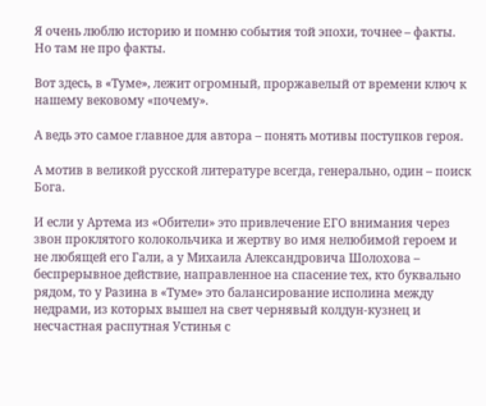Я очень люблю историю и помню события той эпохи, точнее – факты. Но там не про факты.

Вот здесь, в «Туме», лежит огромный, проржавелый от времени ключ к нашему вековому «почему».

А ведь это самое главное для автора – понять мотивы поступков героя.

А мотив в великой русской литературе всегда, генерально, один – поиск Бога.

И если у Артема из «Обители» это привлечение ЕГО внимания через звон проклятого колокольчика и жертву во имя нелюбимой героем и не любящей его Гали, а у Михаила Александровича Шолохова – беспрерывное действие, направленное на спасение тех, кто буквально рядом, то у Разина в «Туме» это балансирование исполина между недрами, из которых вышел на свет чернявый колдун-кузнец и несчастная распутная Устинья с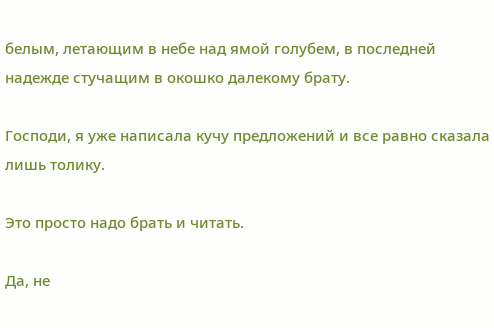белым, летающим в небе над ямой голубем, в последней надежде стучащим в окошко далекому брату.

Господи, я уже написала кучу предложений и все равно сказала лишь толику.

Это просто надо брать и читать.

Да, не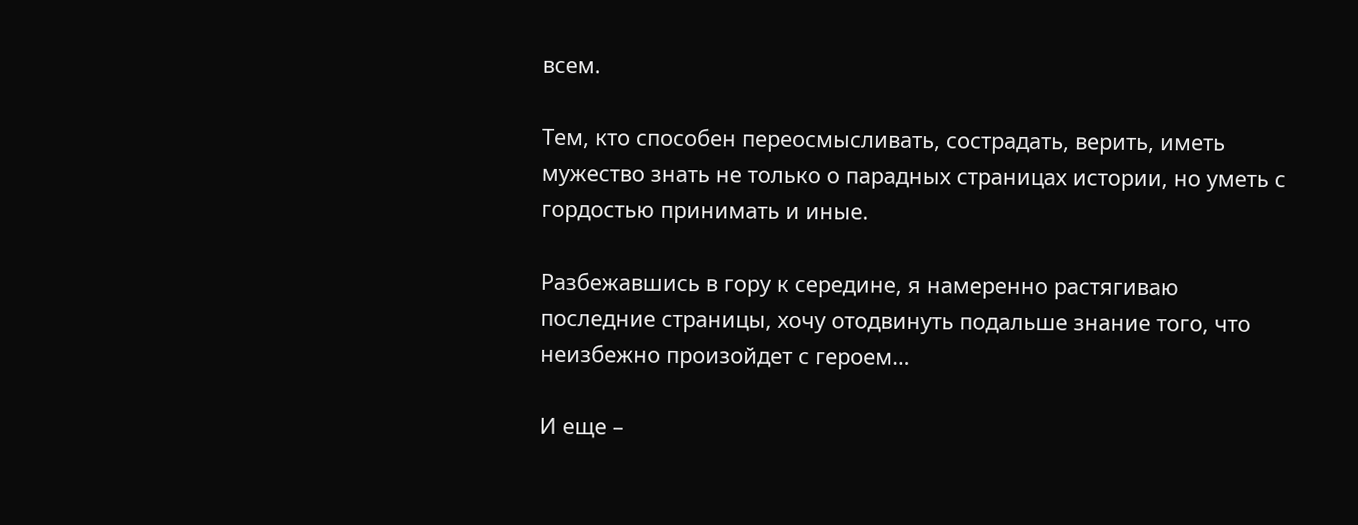всем.

Тем, кто способен переосмысливать, сострадать, верить, иметь мужество знать не только о парадных страницах истории, но уметь с гордостью принимать и иные.

Разбежавшись в гору к середине, я намеренно растягиваю последние страницы, хочу отодвинуть подальше знание того, что неизбежно произойдет с героем…

И еще –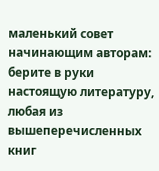маленький совет начинающим авторам: берите в руки настоящую литературу, любая из вышеперечисленных книг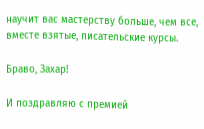научит вас мастерству больше, чем все, вместе взятые, писательские курсы.

Браво, Захар!

И поздравляю с премией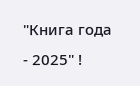"Книга года - 2025" !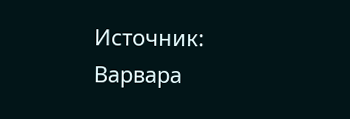Источник: Варвара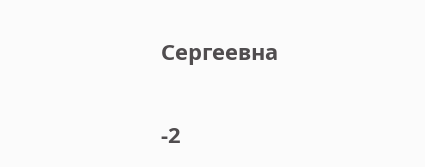Сергеевна

-2